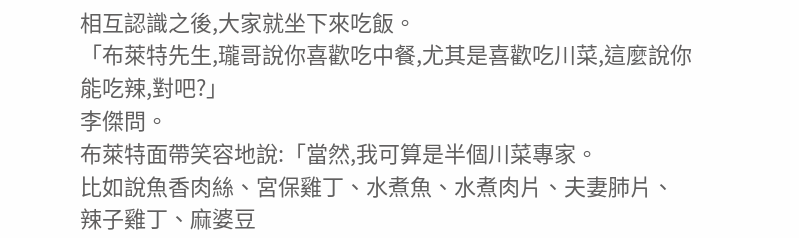相互認識之後,大家就坐下來吃飯。
「布萊特先生,瓏哥說你喜歡吃中餐,尤其是喜歡吃川菜,這麼說你能吃辣,對吧?」
李傑問。
布萊特面帶笑容地說:「當然,我可算是半個川菜專家。
比如說魚香肉絲、宮保雞丁、水煮魚、水煮肉片、夫妻肺片、辣子雞丁、麻婆豆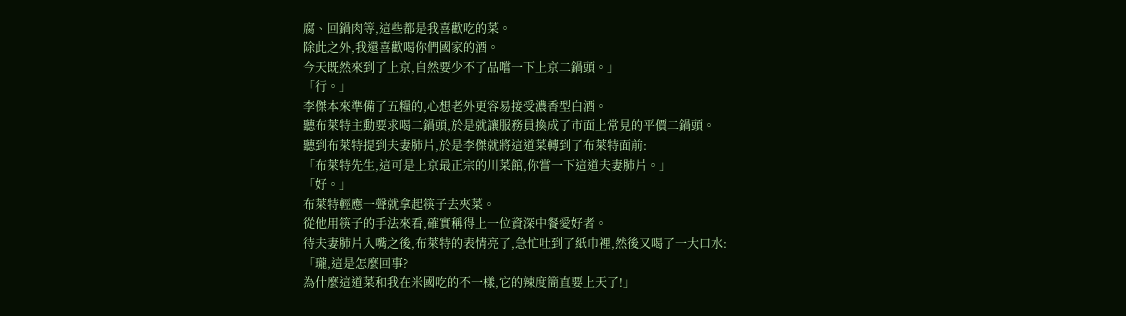腐、回鍋肉等,這些都是我喜歡吃的菜。
除此之外,我還喜歡喝你們國家的酒。
今天既然來到了上京,自然要少不了品嚐一下上京二鍋頭。」
「行。」
李傑本來準備了五糧的,心想老外更容易接受濃香型白酒。
聽布萊特主動要求喝二鍋頭,於是就讓服務員換成了市面上常見的平價二鍋頭。
聽到布萊特提到夫妻肺片,於是李傑就將這道菜轉到了布萊特面前:
「布萊特先生,這可是上京最正宗的川菜館,你嘗一下這道夫妻肺片。」
「好。」
布萊特輕應一聲就拿起筷子去夾菜。
從他用筷子的手法來看,確實稱得上一位資深中餐愛好者。
待夫妻肺片入嘴之後,布萊特的表情亮了,急忙吐到了紙巾裡,然後又喝了一大口水:
「瓏,這是怎麼回事?
為什麼這道菜和我在米國吃的不一樣,它的辣度簡直要上天了!」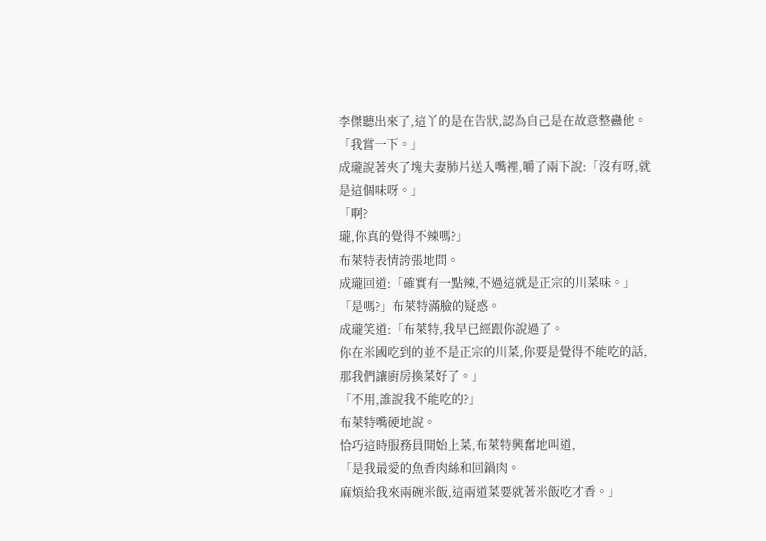李傑聽出來了,這丫的是在告狀,認為自己是在故意整蠱他。
「我嘗一下。」
成瓏說著夾了塊夫妻肺片送入嘴裡,嚼了兩下說:「沒有呀,就是這個味呀。」
「啊?
瓏,你真的覺得不辣嗎?」
布萊特表情誇張地問。
成瓏回道:「確實有一點辣,不過這就是正宗的川菜味。」
「是嗎?」布萊特滿臉的疑惑。
成瓏笑道:「布萊特,我早已經跟你說過了。
你在米國吃到的並不是正宗的川菜,你要是覺得不能吃的話,那我們讓廚房換菜好了。」
「不用,誰說我不能吃的?」
布萊特嘴硬地說。
恰巧這時服務員開始上菜,布萊特興奮地叫道,
「是我最愛的魚香肉絲和回鍋肉。
麻煩給我來兩碗米飯,這兩道菜要就著米飯吃才香。」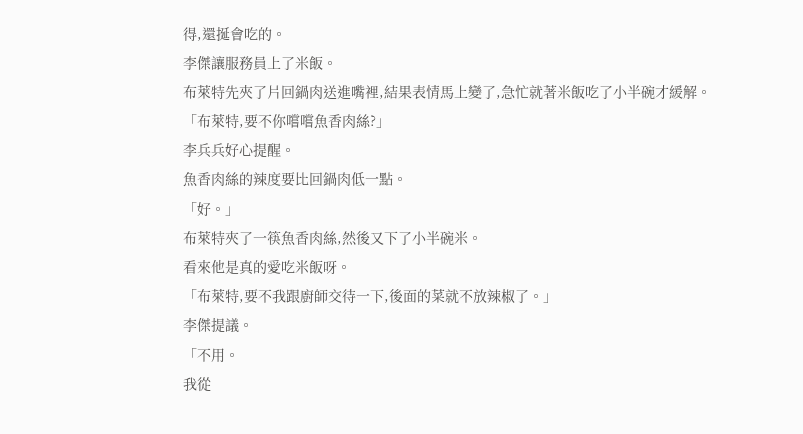得,還挻會吃的。
李傑讓服務員上了米飯。
布萊特先夾了片回鍋肉送進嘴裡,結果表情馬上變了,急忙就著米飯吃了小半碗才緩解。
「布萊特,要不你嚐嚐魚香肉絲?」
李兵兵好心提醒。
魚香肉絲的辣度要比回鍋肉低一點。
「好。」
布萊特夾了一筷魚香肉絲,然後又下了小半碗米。
看來他是真的愛吃米飯呀。
「布萊特,要不我跟廚師交待一下,後面的菜就不放辣椒了。」
李傑提議。
「不用。
我從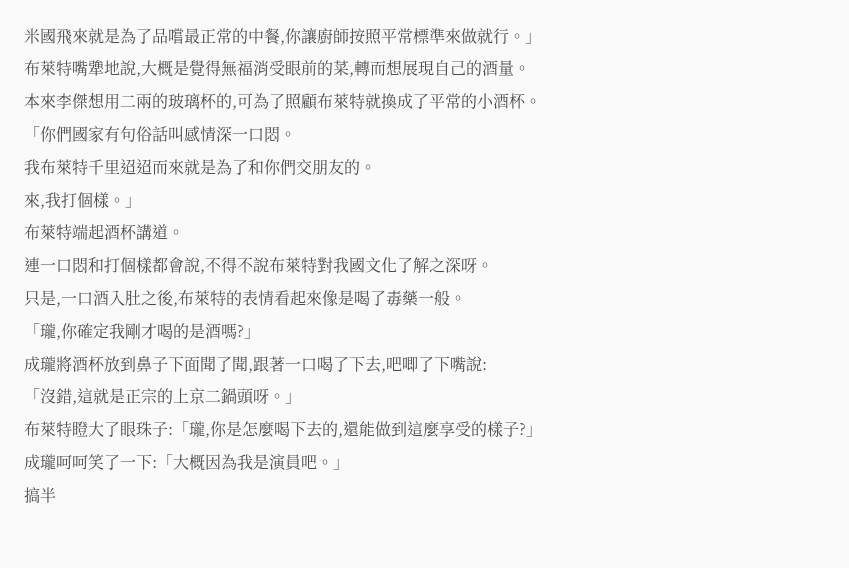米國飛來就是為了品嚐最正常的中餐,你讓廚師按照平常標準來做就行。」
布萊特嘴犟地說,大概是覺得無福消受眼前的菜,轉而想展現自己的酒量。
本來李傑想用二兩的玻璃杯的,可為了照顧布萊特就換成了平常的小酒杯。
「你們國家有句俗話叫感情深一口悶。
我布萊特千里迢迢而來就是為了和你們交朋友的。
來,我打個樣。」
布萊特端起酒杯講道。
連一口悶和打個樣都會說,不得不說布萊特對我國文化了解之深呀。
只是,一口酒入肚之後,布萊特的表情看起來像是喝了毒藥一般。
「瓏,你確定我剛才喝的是酒嗎?」
成瓏將酒杯放到鼻子下面聞了聞,跟著一口喝了下去,吧唧了下嘴說:
「沒錯,這就是正宗的上京二鍋頭呀。」
布萊特瞪大了眼珠子:「瓏,你是怎麼喝下去的,還能做到這麼享受的樣子?」
成瓏呵呵笑了一下:「大概因為我是演員吧。」
搞半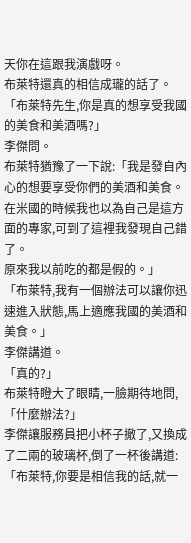天你在這跟我演戲呀。
布萊特還真的相信成瓏的話了。
「布萊特先生,你是真的想享受我國的美食和美酒嗎?」
李傑問。
布萊特猶豫了一下說:「我是發自內心的想要享受你們的美酒和美食。
在米國的時候我也以為自己是這方面的專家,可到了這裡我發現自己錯了。
原來我以前吃的都是假的。」
「布萊特,我有一個辦法可以讓你迅速進入狀態,馬上適應我國的美酒和美食。」
李傑講道。
「真的?」
布萊特瞪大了眼睛,一臉期待地問,
「什麼辦法?」
李傑讓服務員把小杯子撤了,又換成了二兩的玻璃杯,倒了一杯後講道:
「布萊特,你要是相信我的話,就一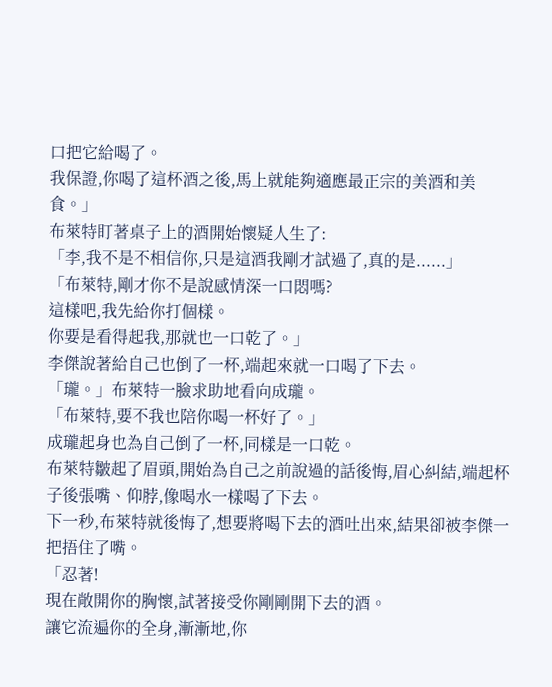口把它給喝了。
我保證,你喝了這杯酒之後,馬上就能夠適應最正宗的美酒和美食。」
布萊特盯著桌子上的酒開始懷疑人生了:
「李,我不是不相信你,只是這酒我剛才試過了,真的是......」
「布萊特,剛才你不是說感情深一口悶嗎?
這樣吧,我先給你打個樣。
你要是看得起我,那就也一口乾了。」
李傑說著給自己也倒了一杯,端起來就一口喝了下去。
「瓏。」布萊特一臉求助地看向成瓏。
「布萊特,要不我也陪你喝一杯好了。」
成瓏起身也為自己倒了一杯,同樣是一口乾。
布萊特皺起了眉頭,開始為自己之前說過的話後悔,眉心糾結,端起杯子後張嘴、仰脖,像喝水一樣喝了下去。
下一秒,布萊特就後悔了,想要將喝下去的酒吐出來,結果卻被李傑一把捂住了嘴。
「忍著!
現在敞開你的胸懷,試著接受你剛剛開下去的酒。
讓它流遍你的全身,漸漸地,你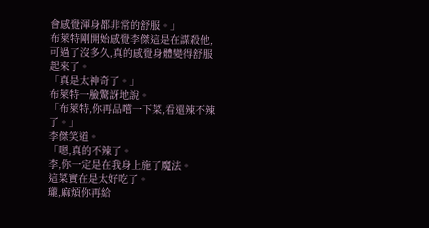會感覺渾身都非常的舒服。」
布萊特剛開始感覺李傑這是在謀殺他,可過了沒多久,真的感覺身體變得舒服起來了。
「真是太神奇了。」
布萊特一臉驚訝地說。
「布萊特,你再品嚐一下菜,看還辣不辣了。」
李傑笑道。
「嗯,真的不辣了。
李,你一定是在我身上施了魔法。
這菜實在是太好吃了。
瓏,麻煩你再給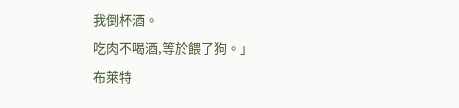我倒杯酒。
吃肉不喝酒,等於餵了狗。」
布萊特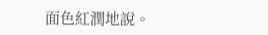面色紅潤地說。